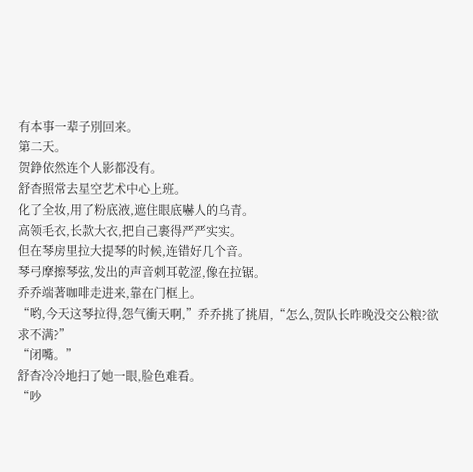有本事一辈子別回来。
第二天。
贺錚依然连个人影都没有。
舒杳照常去星空艺术中心上班。
化了全妆,用了粉底液,遮住眼底嚇人的乌青。
高领毛衣,长款大衣,把自己裹得严严实实。
但在琴房里拉大提琴的时候,连错好几个音。
琴弓摩擦琴弦,发出的声音刺耳乾涩,像在拉锯。
乔乔端著咖啡走进来,靠在门框上。
“哟,今天这琴拉得,怨气衝天啊,”乔乔挑了挑眉,“怎么,贺队长昨晚没交公粮?欲求不满?”
“闭嘴。”
舒杳冷冷地扫了她一眼,脸色难看。
“吵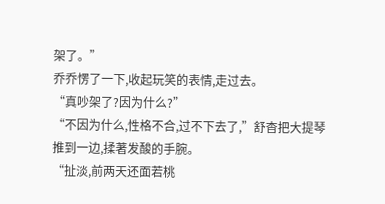架了。”
乔乔愣了一下,收起玩笑的表情,走过去。
“真吵架了?因为什么?”
“不因为什么,性格不合,过不下去了,”舒杳把大提琴推到一边,揉著发酸的手腕。
“扯淡,前两天还面若桃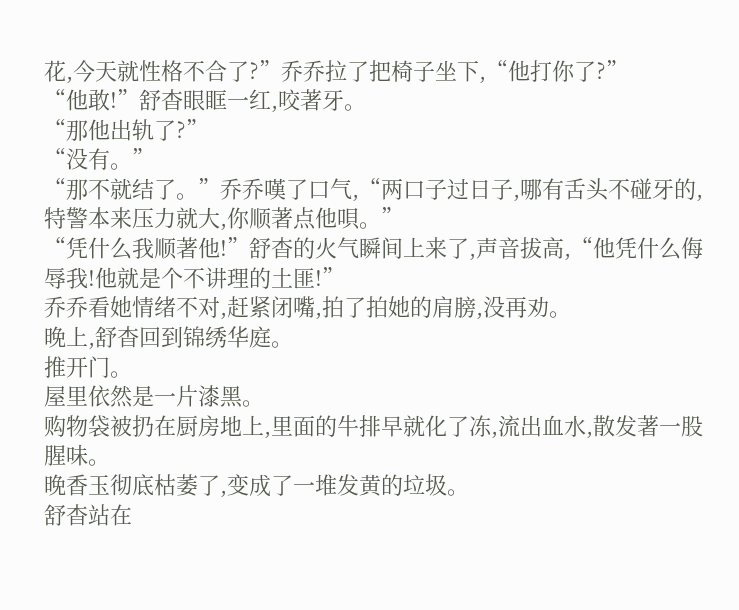花,今天就性格不合了?”乔乔拉了把椅子坐下,“他打你了?”
“他敢!”舒杳眼眶一红,咬著牙。
“那他出轨了?”
“没有。”
“那不就结了。”乔乔嘆了口气,“两口子过日子,哪有舌头不碰牙的,特警本来压力就大,你顺著点他唄。”
“凭什么我顺著他!”舒杳的火气瞬间上来了,声音拔高,“他凭什么侮辱我!他就是个不讲理的土匪!”
乔乔看她情绪不对,赶紧闭嘴,拍了拍她的肩膀,没再劝。
晚上,舒杳回到锦绣华庭。
推开门。
屋里依然是一片漆黑。
购物袋被扔在厨房地上,里面的牛排早就化了冻,流出血水,散发著一股腥味。
晚香玉彻底枯萎了,变成了一堆发黄的垃圾。
舒杳站在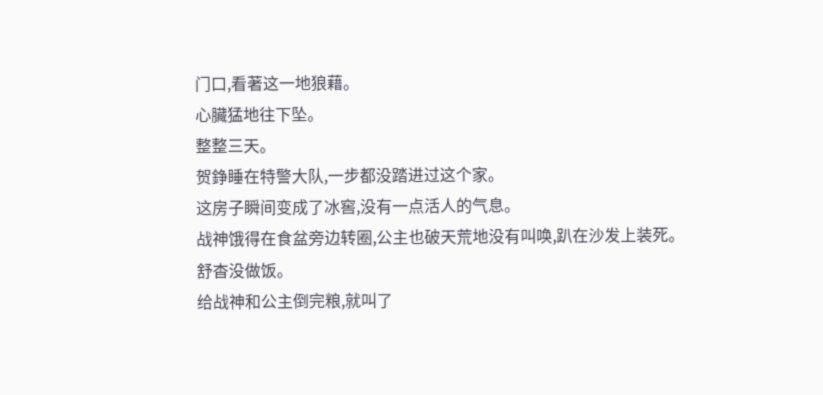门口,看著这一地狼藉。
心臟猛地往下坠。
整整三天。
贺錚睡在特警大队,一步都没踏进过这个家。
这房子瞬间变成了冰窖,没有一点活人的气息。
战神饿得在食盆旁边转圈,公主也破天荒地没有叫唤,趴在沙发上装死。
舒杳没做饭。
给战神和公主倒完粮,就叫了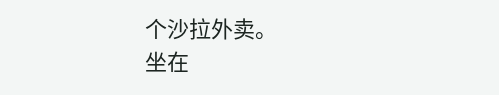个沙拉外卖。
坐在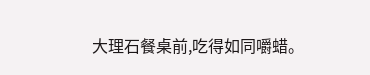大理石餐桌前,吃得如同嚼蜡。